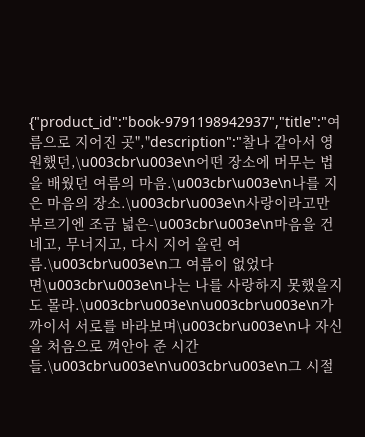{"product_id":"book-9791198942937","title":"여름으로 지어진 곳","description":"찰나 같아서 영원했던,\u003cbr\u003e\n어떤 장소에 머무는 법을 배웠던 여름의 마음.\u003cbr\u003e\n나를 지은 마음의 장소.\u003cbr\u003e\n사랑이라고만 부르기엔 조금 넓은-\u003cbr\u003e\n마음을 건네고, 무너지고, 다시 지어 올린 여름.\u003cbr\u003e\n그 여름이 없었다면\u003cbr\u003e\n나는 나를 사랑하지 못했을지도 몰라.\u003cbr\u003e\n\u003cbr\u003e\n가까이서 서로를 바라보며\u003cbr\u003e\n나 자신을 처음으로 껴안아 준 시간들.\u003cbr\u003e\n\u003cbr\u003e\n그 시절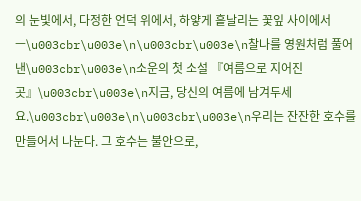의 눈빛에서, 다정한 언덕 위에서, 하얗게 흩날리는 꽃잎 사이에서ㅡ\u003cbr\u003e\n\u003cbr\u003e\n찰나를 영원처럼 풀어낸\u003cbr\u003e\n소운의 첫 소설 『여름으로 지어진 곳』\u003cbr\u003e\n지금, 당신의 여름에 남겨두세요.\u003cbr\u003e\n\u003cbr\u003e\n우리는 잔잔한 호수를 만들어서 나눈다. 그 호수는 불안으로,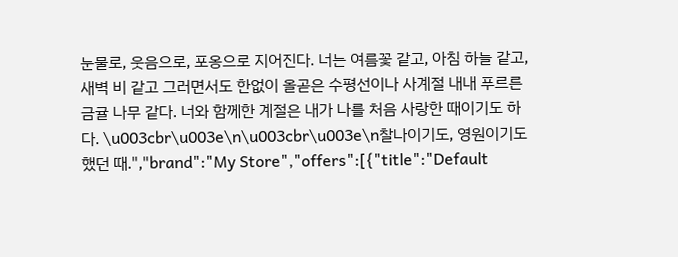눈물로, 웃음으로, 포옹으로 지어진다. 너는 여름꽃 같고, 아침 하늘 같고, 새벽 비 같고 그러면서도 한없이 올곧은 수평선이나 사계절 내내 푸르른 금귤 나무 같다. 너와 함께한 계절은 내가 나를 처음 사랑한 때이기도 하다. \u003cbr\u003e\n\u003cbr\u003e\n찰나이기도, 영원이기도 했던 때.","brand":"My Store","offers":[{"title":"Default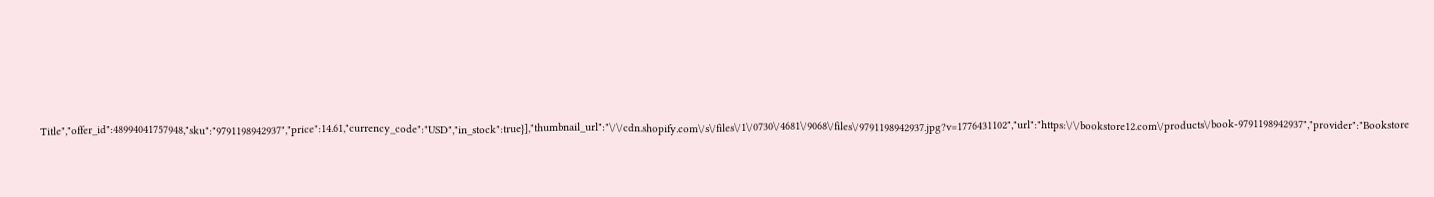Title","offer_id":48994041757948,"sku":"9791198942937","price":14.61,"currency_code":"USD","in_stock":true}],"thumbnail_url":"\/\/cdn.shopify.com\/s\/files\/1\/0730\/4681\/9068\/files\/9791198942937.jpg?v=1776431102","url":"https:\/\/bookstore12.com\/products\/book-9791198942937","provider":"Bookstore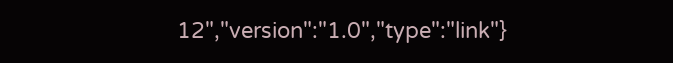12","version":"1.0","type":"link"}